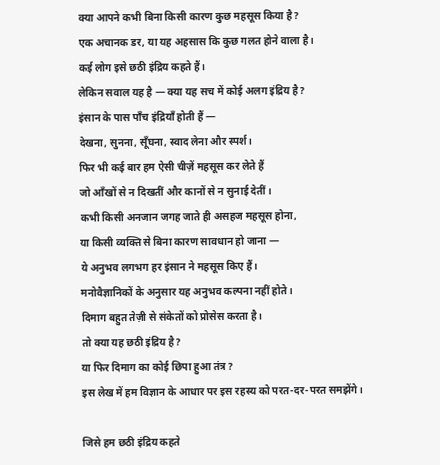क्या आपने कभी बिना किसी कारण कुछ महसूस किया है?
एक अचानक डर, या यह अहसास कि कुछ गलत होने वाला है।
कई लोग इसे छठी इंद्रिय कहते हैं।
लेकिन सवाल यह है — क्या यह सच में कोई अलग इंद्रिय है?
इंसान के पास पाँच इंद्रियाँ होती हैं —
देखना, सुनना, सूँघना, स्वाद लेना और स्पर्श।
फिर भी कई बार हम ऐसी चीज़ें महसूस कर लेते हैं
जो आँखों से न दिखतीं और कानों से न सुनाई देतीं।
कभी किसी अनजान जगह जाते ही असहज महसूस होना,
या किसी व्यक्ति से बिना कारण सावधान हो जाना —
ये अनुभव लगभग हर इंसान ने महसूस किए हैं।
मनोवैज्ञानिकों के अनुसार यह अनुभव कल्पना नहीं होते।
दिमाग बहुत तेज़ी से संकेतों को प्रोसेस करता है।
तो क्या यह छठी इंद्रिय है?
या फिर दिमाग का कोई छिपा हुआ तंत्र?
इस लेख में हम विज्ञान के आधार पर इस रहस्य को परत-दर-परत समझेंगे।

जिसे हम छठी इंद्रिय कहते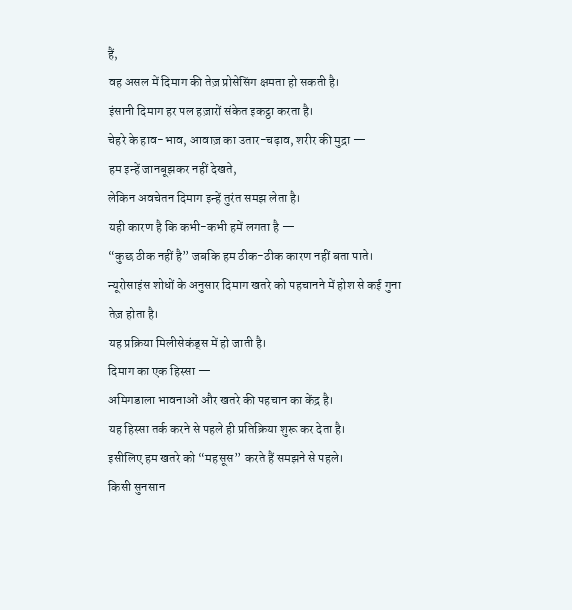हैं,
वह असल में दिमाग की तेज़ प्रोसेसिंग क्षमता हो सकती है।
इंसानी दिमाग हर पल हज़ारों संकेत इकट्ठा करता है।
चेहरे के हाव-भाव, आवाज़ का उतार-चढ़ाव, शरीर की मुद्रा —
हम इन्हें जानबूझकर नहीं देखते,
लेकिन अवचेतन दिमाग इन्हें तुरंत समझ लेता है।
यही कारण है कि कभी-कभी हमें लगता है —
“कुछ ठीक नहीं है” जबकि हम ठीक-ठीक कारण नहीं बता पाते।
न्यूरोसाइंस शोधों के अनुसार दिमाग खतरे को पहचानने में होश से कई गुना तेज़ होता है।
यह प्रक्रिया मिलीसेकंड्स में हो जाती है।
दिमाग का एक हिस्सा —
अमिगडाला भावनाओं और खतरे की पहचान का केंद्र है।
यह हिस्सा तर्क करने से पहले ही प्रतिक्रिया शुरू कर देता है।
इसीलिए हम खतरे को “महसूस” करते हैं समझने से पहले।
किसी सुनसान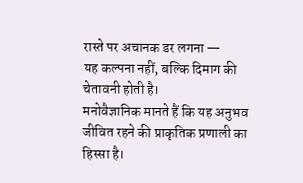रास्ते पर अचानक डर लगना —
यह कल्पना नहीं, बल्कि दिमाग की चेतावनी होती है।
मनोवैज्ञानिक मानते हैं कि यह अनुभव जीवित रहने की प्राकृतिक प्रणाली का हिस्सा है।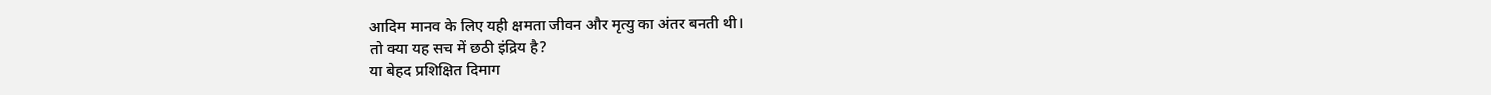आदिम मानव के लिए यही क्षमता जीवन और मृत्यु का अंतर बनती थी।
तो क्या यह सच में छठी इंद्रिय है?
या बेहद प्रशिक्षित दिमाग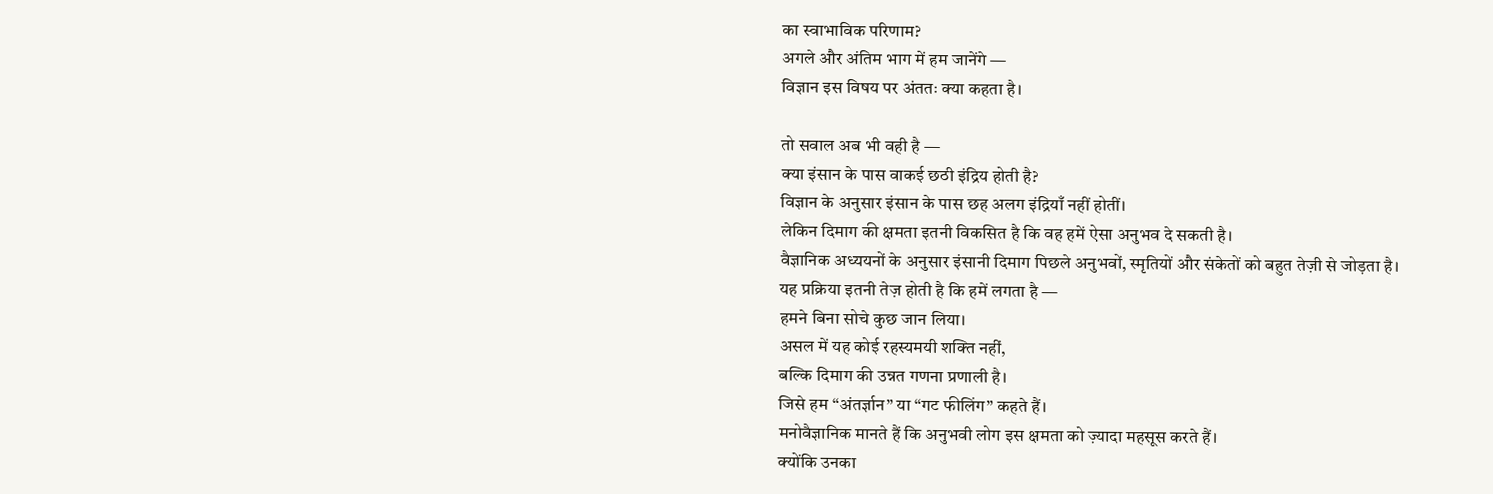का स्वाभाविक परिणाम?
अगले और अंतिम भाग में हम जानेंगे —
विज्ञान इस विषय पर अंततः क्या कहता है।

तो सवाल अब भी वही है —
क्या इंसान के पास वाकई छठी इंद्रिय होती है?
विज्ञान के अनुसार इंसान के पास छह अलग इंद्रियाँ नहीं होतीं।
लेकिन दिमाग की क्षमता इतनी विकसित है कि वह हमें ऐसा अनुभव दे सकती है।
वैज्ञानिक अध्ययनों के अनुसार इंसानी दिमाग पिछले अनुभवों, स्मृतियों और संकेतों को बहुत तेज़ी से जोड़ता है।
यह प्रक्रिया इतनी तेज़ होती है कि हमें लगता है —
हमने बिना सोचे कुछ जान लिया।
असल में यह कोई रहस्यमयी शक्ति नहीं,
बल्कि दिमाग की उन्नत गणना प्रणाली है।
जिसे हम “अंतर्ज्ञान” या “गट फीलिंग” कहते हैं।
मनोवैज्ञानिक मानते हैं कि अनुभवी लोग इस क्षमता को ज़्यादा महसूस करते हैं।
क्योंकि उनका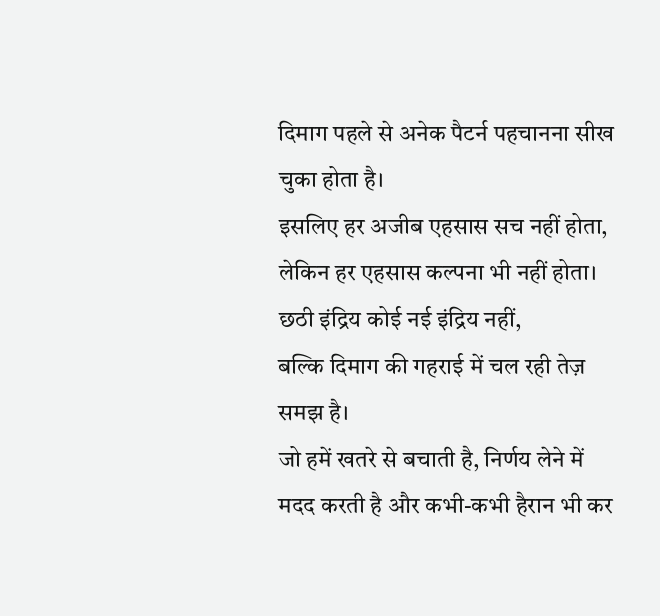दिमाग पहले से अनेक पैटर्न पहचानना सीख चुका होता है।
इसलिए हर अजीब एहसास सच नहीं होता,
लेकिन हर एहसास कल्पना भी नहीं होता।
छठी इंद्रिय कोई नई इंद्रिय नहीं,
बल्कि दिमाग की गहराई में चल रही तेज़ समझ है।
जो हमें खतरे से बचाती है, निर्णय लेने में मदद करती है और कभी-कभी हैरान भी कर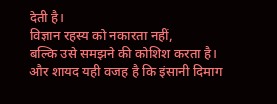देती है।
विज्ञान रहस्य को नकारता नहीं,
बल्कि उसे समझने की कोशिश करता है।
और शायद यही वजह है कि इंसानी दिमाग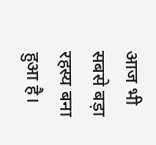आज भी सबसे बड़ा रहस्य बना हुआ है।